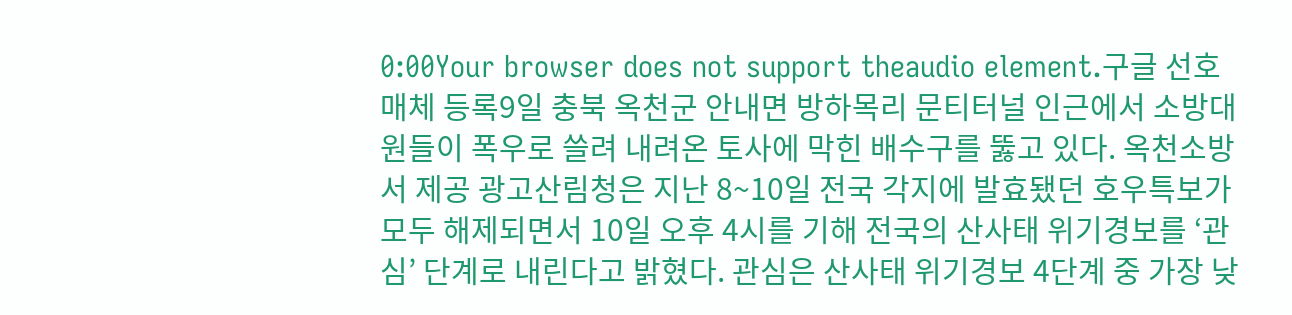0:00Your browser does not support theaudio element.구글 선호 매체 등록9일 충북 옥천군 안내면 방하목리 문티터널 인근에서 소방대원들이 폭우로 쓸려 내려온 토사에 막힌 배수구를 뚫고 있다. 옥천소방서 제공 광고산림청은 지난 8~10일 전국 각지에 발효됐던 호우특보가 모두 해제되면서 10일 오후 4시를 기해 전국의 산사태 위기경보를 ‘관심’ 단계로 내린다고 밝혔다. 관심은 산사태 위기경보 4단계 중 가장 낮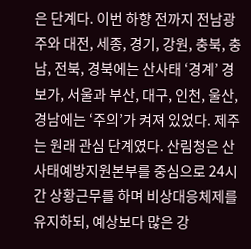은 단계다. 이번 하향 전까지 전남광주와 대전, 세종, 경기, 강원, 충북, 충남, 전북, 경북에는 산사태 ‘경계’ 경보가, 서울과 부산, 대구, 인천, 울산, 경남에는 ‘주의’가 켜져 있었다. 제주는 원래 관심 단계였다. 산림청은 산사태예방지원본부를 중심으로 24시간 상황근무를 하며 비상대응체제를 유지하되, 예상보다 많은 강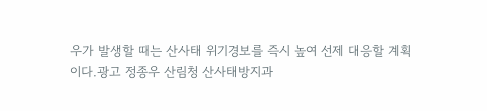우가 발생할 때는 산사태 위기경보를 즉시 높여 선제 대응할 계획이다.광고 정종우 산림청 산사태방지과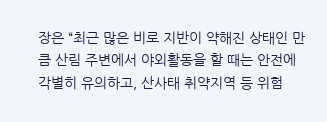장은 “최근 많은 비로 지반이 약해진 상태인 만큼 산림 주변에서 야외활동을 할 때는 안전에 각별히 유의하고, 산사태 취약지역 등 위험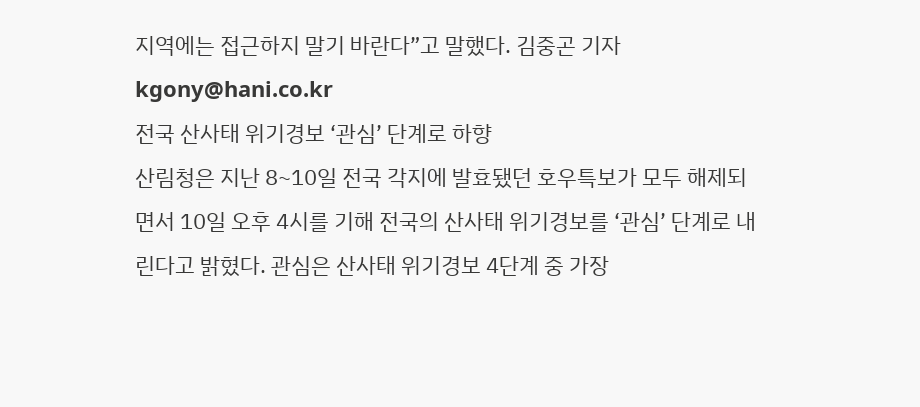지역에는 접근하지 말기 바란다”고 말했다. 김중곤 기자 kgony@hani.co.kr
전국 산사태 위기경보 ‘관심’ 단계로 하향
산림청은 지난 8~10일 전국 각지에 발효됐던 호우특보가 모두 해제되면서 10일 오후 4시를 기해 전국의 산사태 위기경보를 ‘관심’ 단계로 내린다고 밝혔다. 관심은 산사태 위기경보 4단계 중 가장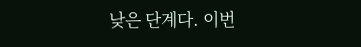낮은 단계다. 이번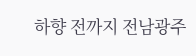하향 전까지 전남광주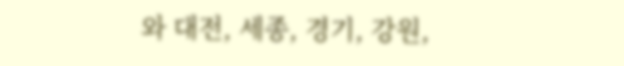와 대전, 세종, 경기, 강원,